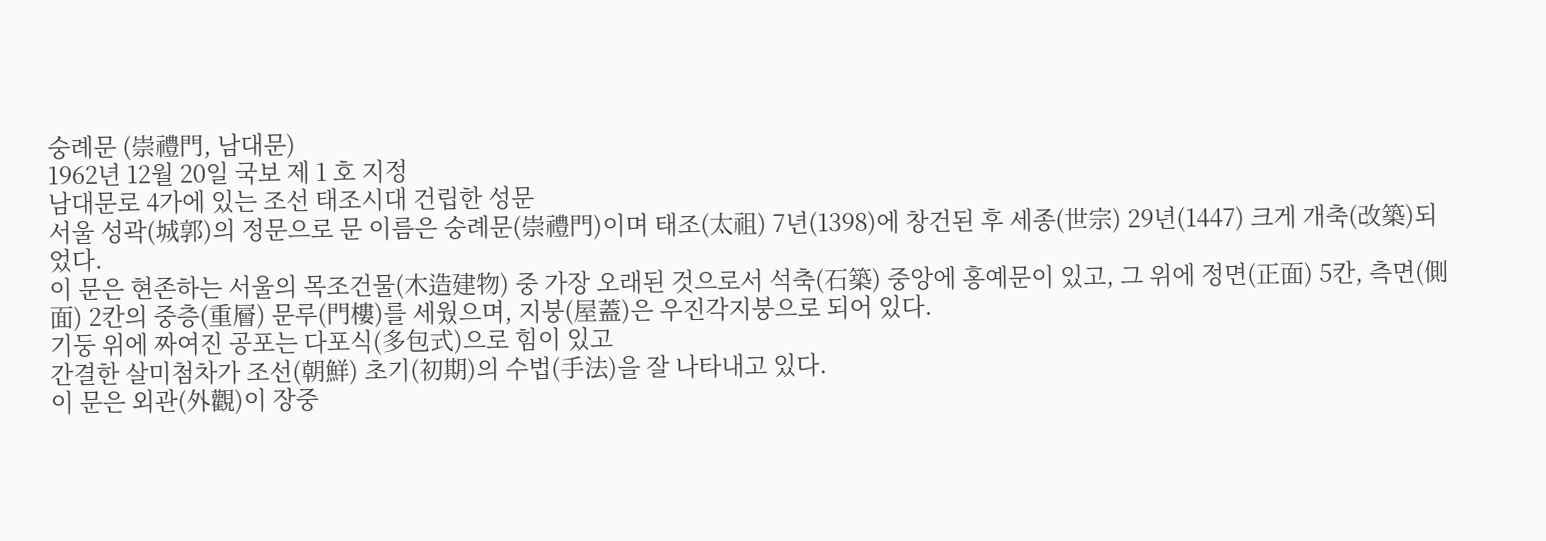숭례문 (崇禮門, 남대문)
1962년 12월 20일 국보 제 1 호 지정
남대문로 4가에 있는 조선 태조시대 건립한 성문
서울 성곽(城郭)의 정문으로 문 이름은 숭례문(崇禮門)이며 태조(太祖) 7년(1398)에 창건된 후 세종(世宗) 29년(1447) 크게 개축(改築)되었다.
이 문은 현존하는 서울의 목조건물(木造建物) 중 가장 오래된 것으로서 석축(石築) 중앙에 홍예문이 있고, 그 위에 정면(正面) 5칸, 측면(側面) 2칸의 중층(重層) 문루(門樓)를 세웠으며, 지붕(屋蓋)은 우진각지붕으로 되어 있다.
기둥 위에 짜여진 공포는 다포식(多包式)으로 힘이 있고
간결한 살미첨차가 조선(朝鮮) 초기(初期)의 수법(手法)을 잘 나타내고 있다.
이 문은 외관(外觀)이 장중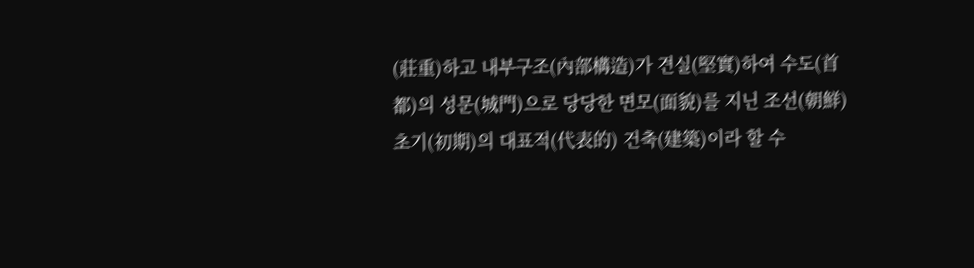(莊重)하고 내부구조(內部構造)가 견실(堅實)하여 수도(首都)의 성문(城門)으로 당당한 면모(面貌)를 지닌 조선(朝鮮)
초기(初期)의 대표적(代表的) 건축(建築)이라 할 수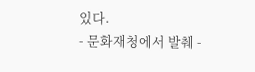있다.
- 문화재청에서 발췌 -